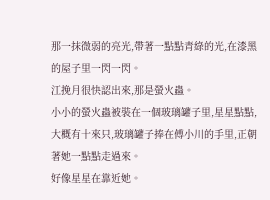那一抹微弱的亮光,帶著一點點青綠的光,在漆黑的屋子里一閃一閃。
江挽月很快認出來,那是螢火蟲。
小小的螢火蟲被裝在一個玻璃罐子里,星星點點,大概有十來只,玻璃罐子捧在傅小川的手里,正朝著她一點點走過來。
好像星星在靠近她。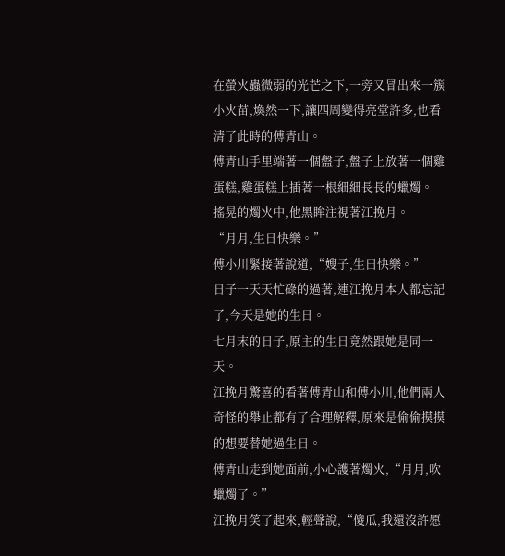在螢火蟲微弱的光芒之下,一旁又冒出來一簇小火苗,煥然一下,讓四周變得亮堂許多,也看清了此時的傅青山。
傅青山手里端著一個盤子,盤子上放著一個雞蛋糕,雞蛋糕上插著一根細細長長的蠟燭。
搖晃的燭火中,他黑眸注視著江挽月。
“月月,生日快樂。”
傅小川緊接著說道,“嫂子,生日快樂。”
日子一天天忙碌的過著,連江挽月本人都忘記了,今天是她的生日。
七月末的日子,原主的生日竟然跟她是同一天。
江挽月驚喜的看著傅青山和傅小川,他們兩人奇怪的舉止都有了合理解釋,原來是偷偷摸摸的想要替她過生日。
傅青山走到她面前,小心護著燭火,“月月,吹蠟燭了。”
江挽月笑了起來,輕聲說,“傻瓜,我還沒許愿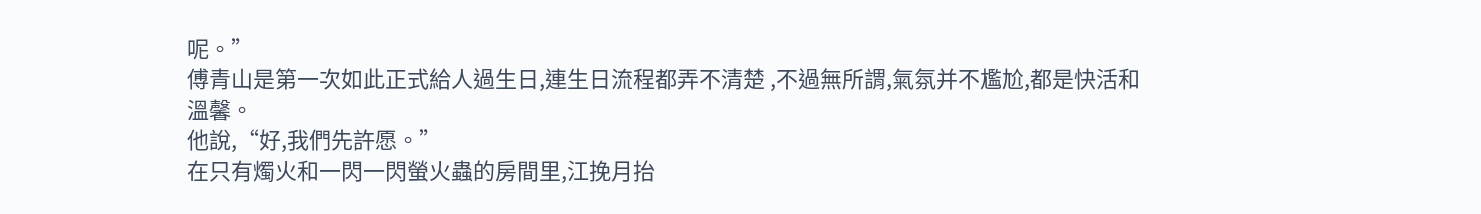呢。”
傅青山是第一次如此正式給人過生日,連生日流程都弄不清楚 ,不過無所謂,氣氛并不尷尬,都是快活和溫馨。
他說,“好,我們先許愿。”
在只有燭火和一閃一閃螢火蟲的房間里,江挽月抬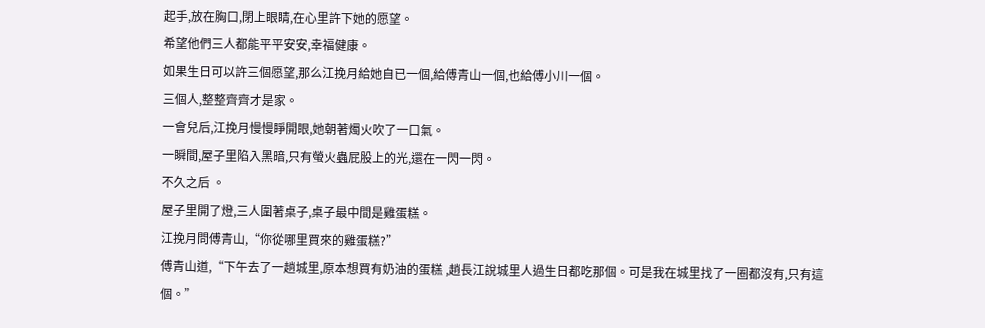起手,放在胸口,閉上眼睛,在心里許下她的愿望。
希望他們三人都能平平安安,幸福健康。
如果生日可以許三個愿望,那么江挽月給她自已一個,給傅青山一個,也給傅小川一個。
三個人,整整齊齊才是家。
一會兒后,江挽月慢慢睜開眼,她朝著燭火吹了一口氣。
一瞬間,屋子里陷入黑暗,只有螢火蟲屁股上的光,還在一閃一閃。
不久之后 。
屋子里開了燈,三人圍著桌子,桌子最中間是雞蛋糕。
江挽月問傅青山,“你從哪里買來的雞蛋糕?”
傅青山道,“下午去了一趟城里,原本想買有奶油的蛋糕 ,趙長江說城里人過生日都吃那個。可是我在城里找了一圈都沒有,只有這個。”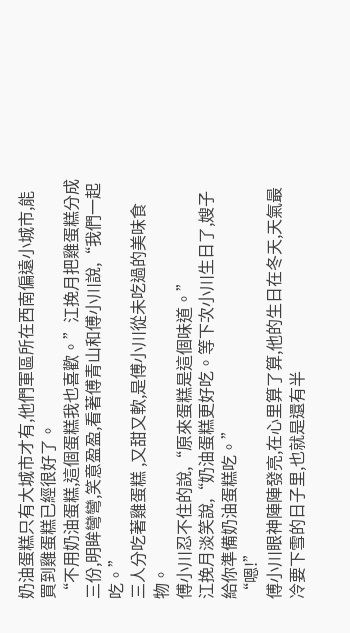奶油蛋糕只有大城市才有,他們軍區所在西南偏遠小城市,能買到雞蛋糕已經很好了。
“不用奶油蛋糕,這個蛋糕我也喜歡。”江挽月把雞蛋糕分成三份,明眸彎彎,笑意盈盈,看著傅青山和傅小川說,“我們一起吃。”
三人分吃著雞蛋糕 ,又甜又軟,是傅小川從未吃過的美味食物。
傅小川忍不住的說,“原來蛋糕是這個味道。”
江挽月淡笑說,“奶油蛋糕更好吃。等下次小川生日了,嫂子給你準備奶油蛋糕吃。”
“嗯!”
傅小川眼神陣陣發亮,在心里算了算,他的生日在冬天,天氣最冷要下雪的日子里,也就是還有半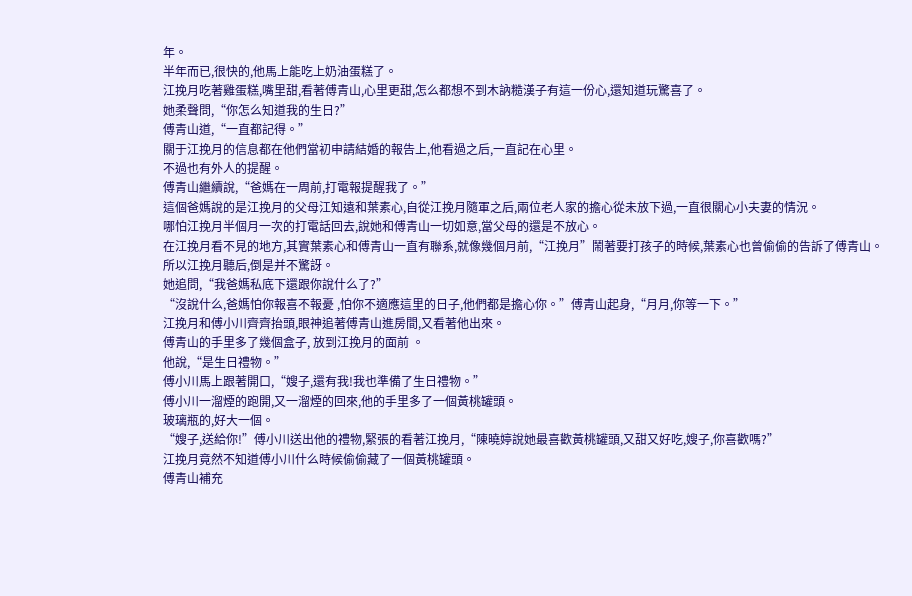年。
半年而已,很快的,他馬上能吃上奶油蛋糕了。
江挽月吃著雞蛋糕,嘴里甜,看著傅青山,心里更甜,怎么都想不到木訥糙漢子有這一份心,還知道玩驚喜了。
她柔聲問,“你怎么知道我的生日?”
傅青山道,“一直都記得。”
關于江挽月的信息都在他們當初申請結婚的報告上,他看過之后,一直記在心里。
不過也有外人的提醒。
傅青山繼續說,“爸媽在一周前,打電報提醒我了。”
這個爸媽說的是江挽月的父母江知遠和葉素心,自從江挽月隨軍之后,兩位老人家的擔心從未放下過,一直很關心小夫妻的情況。
哪怕江挽月半個月一次的打電話回去,說她和傅青山一切如意,當父母的還是不放心。
在江挽月看不見的地方,其實葉素心和傅青山一直有聯系,就像幾個月前,“江挽月”鬧著要打孩子的時候,葉素心也曾偷偷的告訴了傅青山。
所以江挽月聽后,倒是并不驚訝。
她追問,“我爸媽私底下還跟你說什么了?”
“沒說什么,爸媽怕你報喜不報憂 ,怕你不適應這里的日子,他們都是擔心你。”傅青山起身,“月月,你等一下。”
江挽月和傅小川齊齊抬頭,眼神追著傅青山進房間,又看著他出來。
傅青山的手里多了幾個盒子, 放到江挽月的面前 。
他說,“是生日禮物。”
傅小川馬上跟著開口,“嫂子,還有我!我也準備了生日禮物。”
傅小川一溜煙的跑開,又一溜煙的回來,他的手里多了一個黃桃罐頭。
玻璃瓶的,好大一個。
“嫂子,送給你!”傅小川送出他的禮物,緊張的看著江挽月,“陳曉婷說她最喜歡黃桃罐頭,又甜又好吃,嫂子,你喜歡嗎?”
江挽月竟然不知道傅小川什么時候偷偷藏了一個黃桃罐頭。
傅青山補充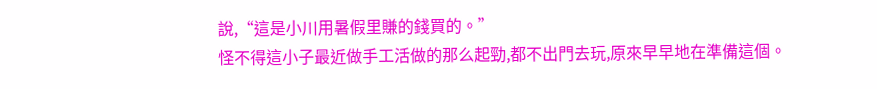說,“這是小川用暑假里賺的錢買的。”
怪不得這小子最近做手工活做的那么起勁,都不出門去玩,原來早早地在準備這個。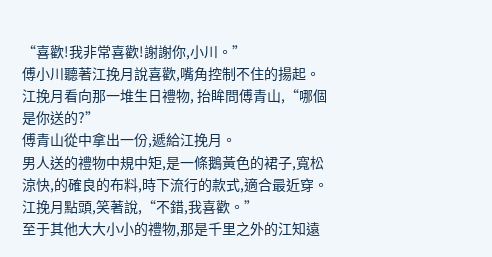“喜歡!我非常喜歡!謝謝你,小川。”
傅小川聽著江挽月說喜歡,嘴角控制不住的揚起。
江挽月看向那一堆生日禮物, 抬眸問傅青山,“哪個是你送的?”
傅青山從中拿出一份,遞給江挽月。
男人送的禮物中規中矩,是一條鵝黃色的裙子,寬松涼快,的確良的布料,時下流行的款式,適合最近穿。
江挽月點頭,笑著說,“不錯,我喜歡。”
至于其他大大小小的禮物,那是千里之外的江知遠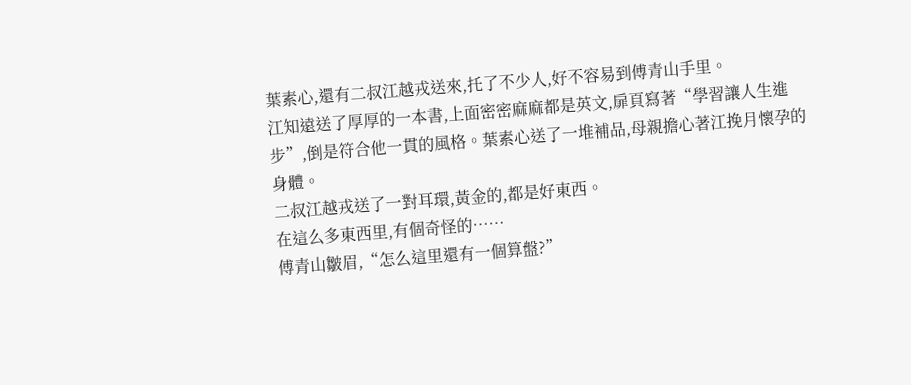葉素心,還有二叔江越戎送來,托了不少人,好不容易到傅青山手里。
江知遠送了厚厚的一本書,上面密密麻麻都是英文,扉頁寫著“學習讓人生進步”,倒是符合他一貫的風格。葉素心送了一堆補品,母親擔心著江挽月懷孕的身體。
二叔江越戎送了一對耳環,黃金的,都是好東西。
在這么多東西里,有個奇怪的……
傅青山皺眉,“怎么這里還有一個算盤?”